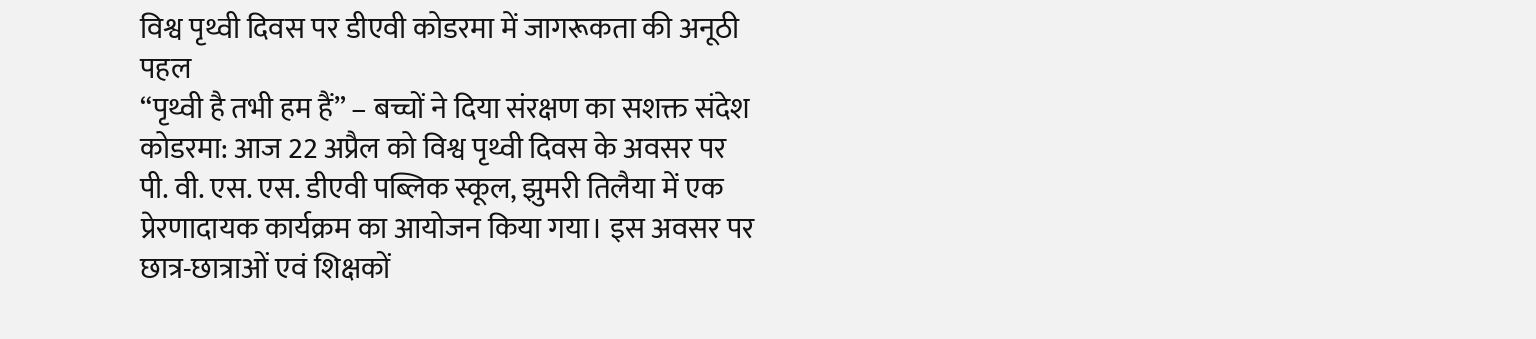विश्व पृथ्वी दिवस पर डीएवी कोडरमा में जागरूकता की अनूठी पहल
“पृथ्वी है तभी हम हैं” – बच्चों ने दिया संरक्षण का सशक्त संदेश
कोडरमा: आज 22 अप्रैल को विश्व पृथ्वी दिवस के अवसर पर पी. वी. एस. एस. डीएवी पब्लिक स्कूल, झुमरी तिलैया में एक प्रेरणादायक कार्यक्रम का आयोजन किया गया। इस अवसर पर छात्र-छात्राओं एवं शिक्षकों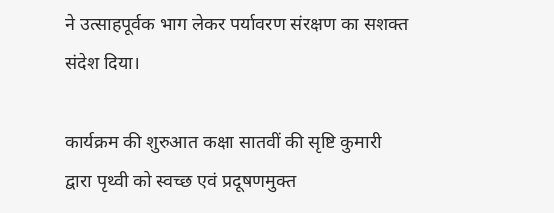ने उत्साहपूर्वक भाग लेकर पर्यावरण संरक्षण का सशक्त संदेश दिया।

कार्यक्रम की शुरुआत कक्षा सातवीं की सृष्टि कुमारी द्वारा पृथ्वी को स्वच्छ एवं प्रदूषणमुक्त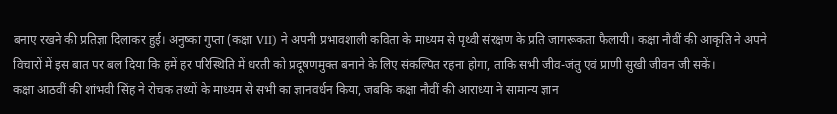बनाए रखने की प्रतिज्ञा दिलाकर हुई। अनुष्का गुप्ता (कक्षा VII) ने अपनी प्रभावशाली कविता के माध्यम से पृथ्वी संरक्षण के प्रति जागरूकता फैलायी। कक्षा नौवीं की आकृति ने अपने विचारों में इस बात पर बल दिया कि हमें हर परिस्थिति में धरती को प्रदूषणमुक्त बनाने के लिए संकल्पित रहना होगा, ताकि सभी जीव-जंतु एवं प्राणी सुखी जीवन जी सकें।
कक्षा आठवीं की शांभवी सिंह ने रोचक तथ्यों के माध्यम से सभी का ज्ञानवर्धन किया, जबकि कक्षा नौवीं की आराध्या ने सामान्य ज्ञान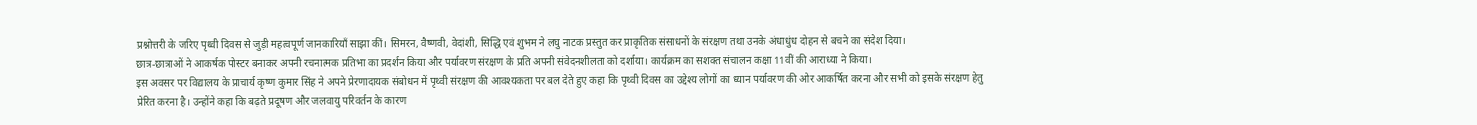प्रश्नोत्तरी के जरिए पृथ्वी दिवस से जुड़ी महत्वपूर्ण जानकारियाँ साझा कीं। सिमरन, वैष्णवी, वेदांशी, सिद्धि एवं शुभम ने लघु नाटक प्रस्तुत कर प्राकृतिक संसाधनों के संरक्षण तथा उनके अंधाधुंध दोहन से बचने का संदेश दिया।
छात्र-छात्राओं ने आकर्षक पोस्टर बनाकर अपनी रचनात्मक प्रतिभा का प्रदर्शन किया और पर्यावरण संरक्षण के प्रति अपनी संवेदनशीलता को दर्शाया। कार्यक्रम का सशक्त संचालन कक्षा 11वीं की आराध्या ने किया।
इस अवसर पर विद्यालय के प्राचार्य कृष्ण कुमार सिंह ने अपने प्रेरणादायक संबोधन में पृथ्वी संरक्षण की आवश्यकता पर बल देते हुए कहा कि पृथ्वी दिवस का उद्देश्य लोगों का ध्यान पर्यावरण की ओर आकर्षित करना और सभी को इसके संरक्षण हेतु प्रेरित करना है। उन्होंने कहा कि बढ़ते प्रदूषण और जलवायु परिवर्तन के कारण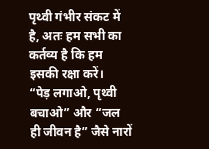पृथ्वी गंभीर संकट में है, अतः हम सभी का कर्तव्य है कि हम इसकी रक्षा करें।
“पेड़ लगाओ, पृथ्वी बचाओ” और “जल ही जीवन है” जैसे नारों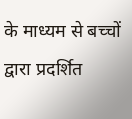के माध्यम से बच्चों द्वारा प्रदर्शित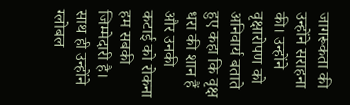जागरूकता की उन्होंने सराहना की। उन्होंने वृक्षारोपण को अनिवार्य बताते हुए कहा कि वृक्ष धरा की शान हैं और उनकी कटाई को रोकना हम सबकी जिम्मेदारी है। साथ ही उन्होंने ग्लोबल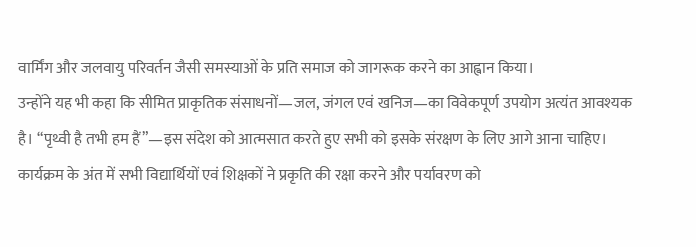वार्मिंग और जलवायु परिवर्तन जैसी समस्याओं के प्रति समाज को जागरूक करने का आह्वान किया।
उन्होंने यह भी कहा कि सीमित प्राकृतिक संसाधनों—जल, जंगल एवं खनिज—का विवेकपूर्ण उपयोग अत्यंत आवश्यक है। “पृथ्वी है तभी हम हैं”—इस संदेश को आत्मसात करते हुए सभी को इसके संरक्षण के लिए आगे आना चाहिए।
कार्यक्रम के अंत में सभी विद्यार्थियों एवं शिक्षकों ने प्रकृति की रक्षा करने और पर्यावरण को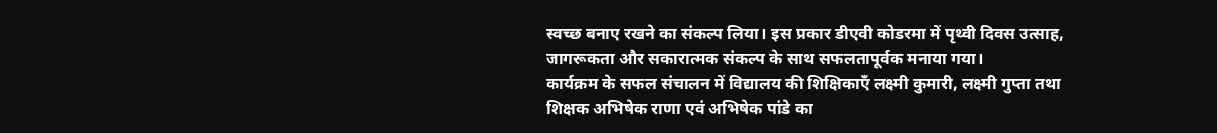स्वच्छ बनाए रखने का संकल्प लिया। इस प्रकार डीएवी कोडरमा में पृथ्वी दिवस उत्साह, जागरूकता और सकारात्मक संकल्प के साथ सफलतापूर्वक मनाया गया।
कार्यक्रम के सफल संचालन में विद्यालय की शिक्षिकाएँ लक्ष्मी कुमारी, लक्ष्मी गुप्ता तथा शिक्षक अभिषेक राणा एवं अभिषेक पांडे का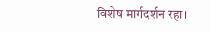विशेष मार्गदर्शन रहा।